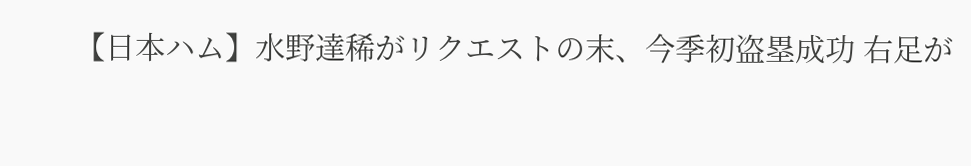【日本ハム】水野達稀がリクエストの末、今季初盗塁成功 右足が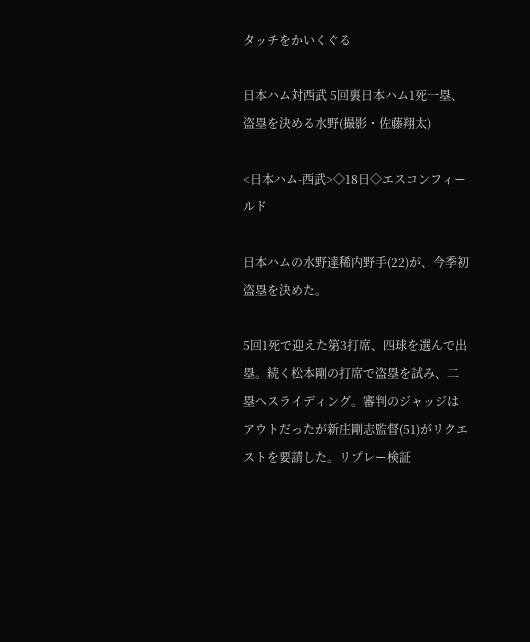タッチをかいくぐる

日本ハム対西武 5回裏日本ハム1死一塁、盗塁を決める水野(撮影・佐藤翔太)

<日本ハム-西武>◇18日◇エスコンフィールド

日本ハムの水野達稀内野手(22)が、今季初盗塁を決めた。

5回1死で迎えた第3打席、四球を選んで出塁。続く松本剛の打席で盗塁を試み、二塁へスライディング。審判のジャッジはアウトだったが新庄剛志監督(51)がリクエストを要請した。リプレー検証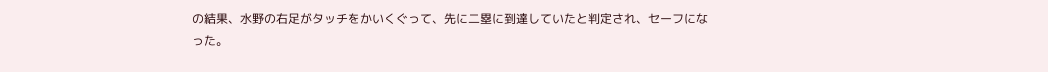の結果、水野の右足がタッチをかいくぐって、先に二塁に到達していたと判定され、セーフになった。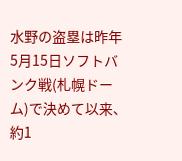水野の盗塁は昨年5月15日ソフトバンク戦(札幌ドーム)で決めて以来、約1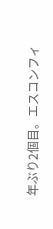年ぶり2個目。エスコンフィ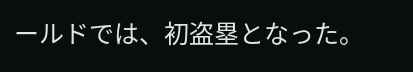ールドでは、初盗塁となった。